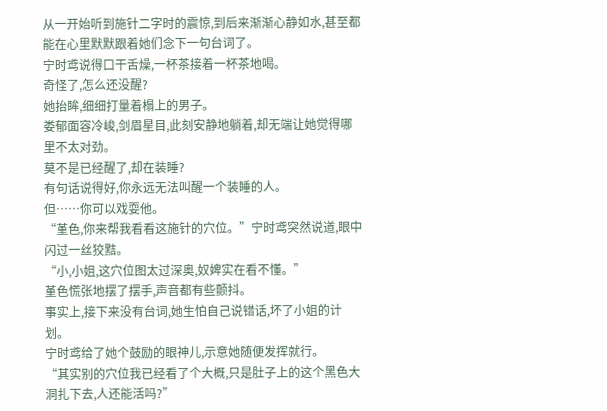从一开始听到施针二字时的震惊,到后来渐渐心静如水,甚至都能在心里默默跟着她们念下一句台词了。
宁时鸢说得口干舌燥,一杯茶接着一杯茶地喝。
奇怪了,怎么还没醒?
她抬眸,细细打量着榻上的男子。
娄郁面容冷峻,剑眉星目,此刻安静地躺着,却无端让她觉得哪里不太对劲。
莫不是已经醒了,却在装睡?
有句话说得好,你永远无法叫醒一个装睡的人。
但……你可以戏耍他。
“堇色,你来帮我看看这施针的穴位。”宁时鸢突然说道,眼中闪过一丝狡黠。
“小,小姐,这穴位图太过深奥,奴婢实在看不懂。”
堇色慌张地摆了摆手,声音都有些颤抖。
事实上,接下来没有台词,她生怕自己说错话,坏了小姐的计划。
宁时鸢给了她个鼓励的眼神儿,示意她随便发挥就行。
“其实别的穴位我已经看了个大概,只是肚子上的这个黑色大洞扎下去,人还能活吗?”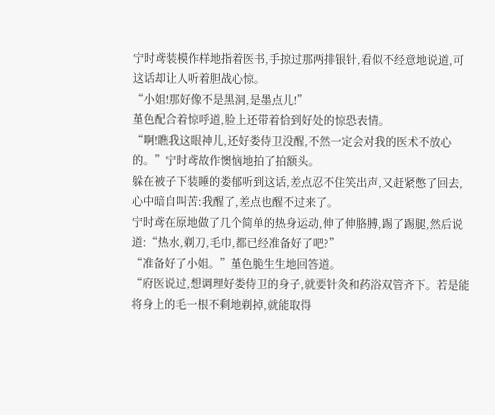宁时鸢装模作样地指着医书,手掠过那两排银针,看似不经意地说道,可这话却让人听着胆战心惊。
“小姐!那好像不是黑洞,是墨点儿!”
堇色配合着惊呼道,脸上还带着恰到好处的惊恐表情。
“啊!瞧我这眼神儿,还好娄侍卫没醒,不然一定会对我的医术不放心的。”宁时鸢故作懊恼地拍了拍额头。
躲在被子下装睡的娄郁听到这话,差点忍不住笑出声,又赶紧憋了回去,心中暗自叫苦:我醒了,差点也醒不过来了。
宁时鸢在原地做了几个简单的热身运动,伸了伸胳膊,踢了踢腿,然后说道:“热水,剃刀,毛巾,都已经准备好了吧?”
“准备好了小姐。”堇色脆生生地回答道。
“府医说过,想调理好娄侍卫的身子,就要针灸和药浴双管齐下。若是能将身上的毛一根不剩地剃掉,就能取得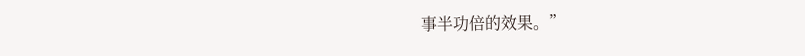事半功倍的效果。”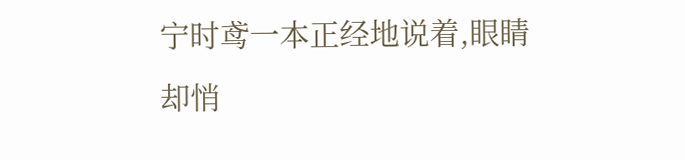宁时鸢一本正经地说着,眼睛却悄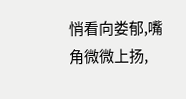悄看向娄郁,嘴角微微上扬,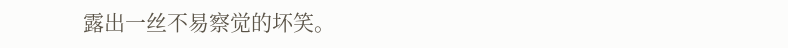露出一丝不易察觉的坏笑。